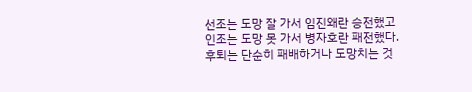선조는 도망 잘 가서 임진왜란 승전했고
인조는 도망 못 가서 병자호란 패전했다.
후퇴는 단순히 패배하거나 도망치는 것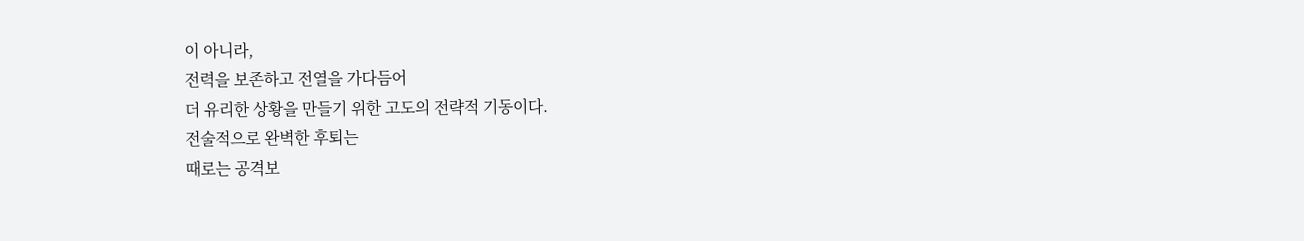이 아니라,
전력을 보존하고 전열을 가다듬어
더 유리한 상황을 만들기 위한 고도의 전략적 기동이다.
전술적으로 완벽한 후퇴는
때로는 공격보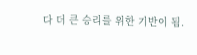다 더 큰 승리를 위한 기반이 됨.